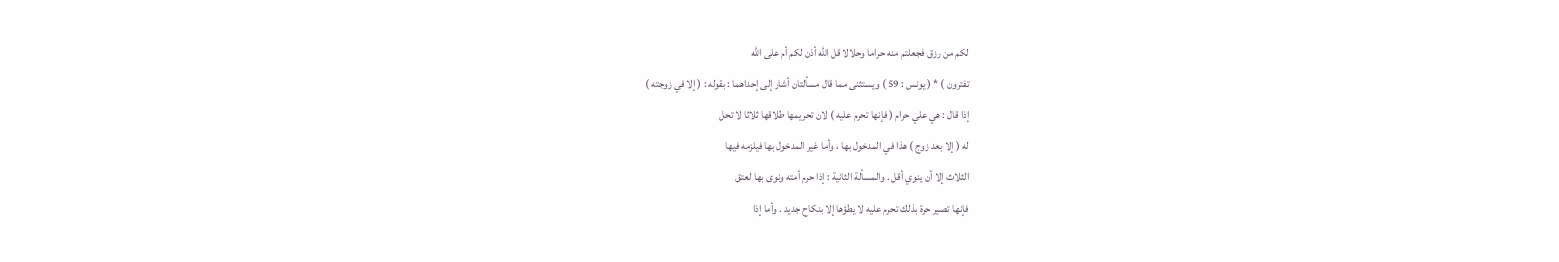لكم من رزق فجعلتم منه حراما وحلالا قل الله أذن لكم أم على الله
تفترون ) * ( يونس : 59 ) ويستثنى مما قال مسألتان أشار إلى إحداهما : بقوله : ( إلا في زوجته )
إذا قال : هي علي حرام ( فإنها تحرم عليه ) لان تحريمها طلاقها ثلاثا لا تحل
له ( إلا بعد زوج ) هذا في المدخول بها ، وأما غير المدخول بها فيلزمه فيها
الثلاث إلا أن ينوي أقل . والمسألة الثانية : إذا حرم أمته ونوى بها لعتق
فإنها تصير حرة بذلك تحرم عليه لا يطؤها إلا بنكاح جديد . وأما إذا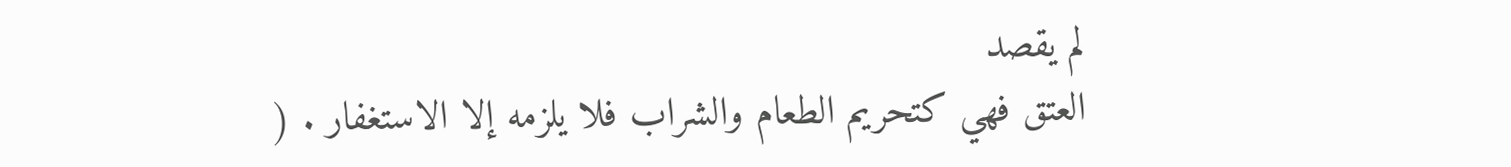لم يقصد
العتق فهي كتحريم الطعام والشراب فلا يلزمه إلا الاستغفار . (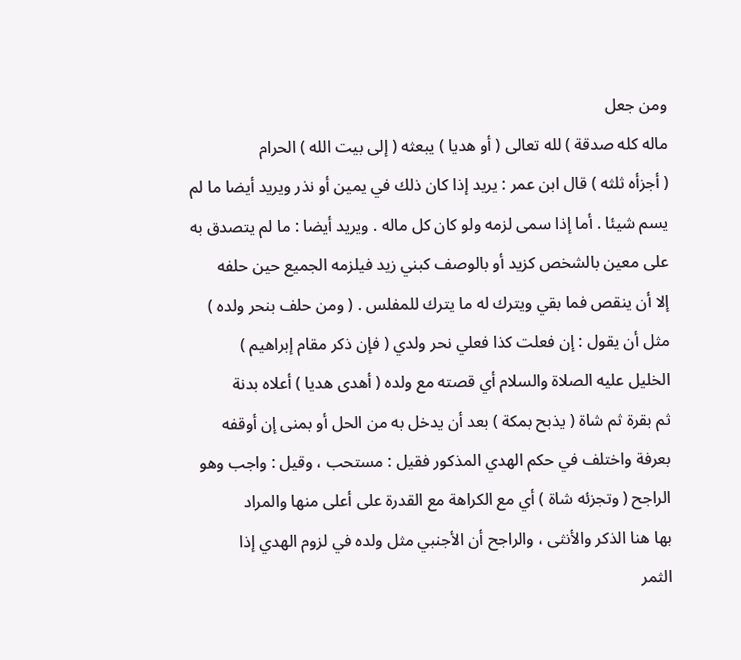ومن جعل
ماله كله صدقة ) لله تعالى ( أو هديا ) يبعثه ( إلى بيت الله ) الحرام
( أجزأه ثلثه ) قال ابن عمر : يريد إذا كان ذلك في يمين أو نذر ويريد أيضا ما لم
يسم شيئا . أما إذا سمى لزمه ولو كان كل ماله . ويريد أيضا : ما لم يتصدق به
على معين بالشخص كزيد أو بالوصف كبني زيد فيلزمه الجميع حين حلفه
إلا أن ينقص فما بقي ويترك له ما يترك للمفلس . ( ومن حلف بنحر ولده )
مثل أن يقول : إن فعلت كذا فعلي نحر ولدي ( فإن ذكر مقام إبراهيم )
الخليل عليه الصلاة والسلام أي قصته مع ولده ( أهدى هديا ) أعلاه بدنة
ثم بقرة ثم شاة ( يذبح بمكة ) بعد أن يدخل به من الحل أو بمنى إن أوقفه
بعرفة واختلف في حكم الهدي المذكور فقيل : مستحب ، وقيل : واجب وهو
الراجح ( وتجزئه شاة ) أي مع الكراهة مع القدرة على أعلى منها والمراد
بها هنا الذكر والأنثى ، والراجح أن الأجنبي مثل ولده في لزوم الهدي إذا
الثمر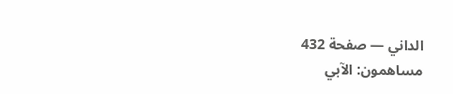الداني — صفحة 432
مساهمون: الآبي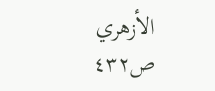الأزهري
ص٤٣٢